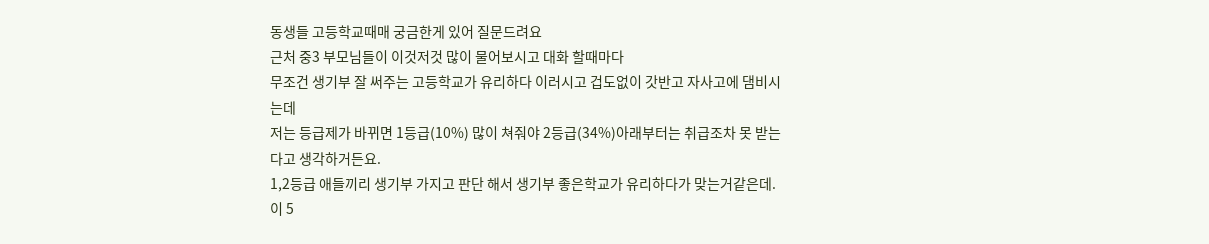동생들 고등학교때매 궁금한게 있어 질문드려요
근처 중3 부모님들이 이것저것 많이 물어보시고 대화 할때마다
무조건 생기부 잘 써주는 고등학교가 유리하다 이러시고 겁도없이 갓반고 자사고에 댐비시는데
저는 등급제가 바뀌면 1등급(10%) 많이 쳐줘야 2등급(34%)아래부터는 취급조차 못 받는다고 생각하거든요.
1,2등급 애들끼리 생기부 가지고 판단 해서 생기부 좋은학교가 유리하다가 맞는거같은데. 이 5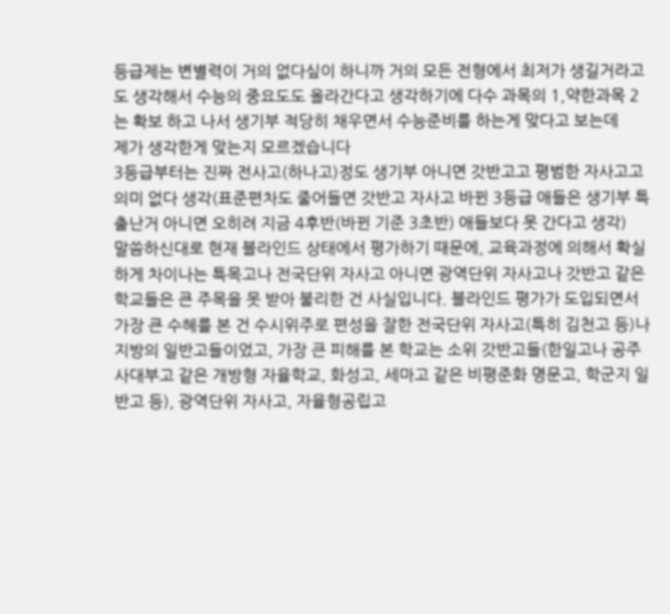등급제는 변별력이 거의 없다싶이 하니까 거의 모든 전형에서 최저가 생길거라고도 생각해서 수능의 중요도도 올라간다고 생각하기에 다수 과목의 1,약한과목 2는 확보 하고 나서 생기부 적당히 채우면서 수능준비를 하는게 맞다고 보는데
제가 생각한게 맞는지 모르겠습니다
3등급부터는 진짜 전사고(하나고)정도 생기부 아니면 갓반고고 평범한 자사고고 의미 없다 생각(표준편차도 줄어들면 갓반고 자사고 바뀐 3등급 애들은 생기부 특출난거 아니면 오히려 지금 4후반(바뀐 기준 3초반) 애들보다 못 간다고 생각)
말씀하신대로 현재 블라인드 상태에서 평가하기 때문에, 교육과정에 의해서 확실하게 차이나는 특목고나 전국단위 자사고 아니면 광역단위 자사고나 갓반고 같은 학교들은 큰 주목을 못 받아 불리한 건 사실입니다. 블라인드 평가가 도입되면서 가장 큰 수혜를 본 건 수시위주로 편성을 잘한 전국단위 자사고(특히 김천고 등)나 지방의 일반고들이었고, 가장 큰 피해를 본 학교는 소위 갓반고들(한일고나 공주사대부고 같은 개방형 자율학교, 화성고, 세마고 같은 비평준화 명문고, 학군지 일반고 등), 광역단위 자사고, 자율형공립고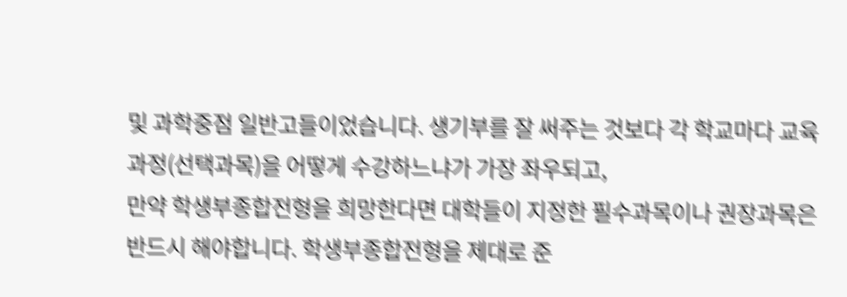및 과학중점 일반고들이었습니다. 생기부를 잘 써주는 것보다 각 학교마다 교육과정(선택과목)을 어떻게 수강하느냐가 가장 좌우되고,
만약 학생부종합전형을 희망한다면 대학들이 지정한 필수과목이나 권장과목은 반드시 해야합니다. 학생부종합전형을 제대로 준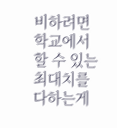비하려면 학교에서 할 수 있는 최대치를 다하는게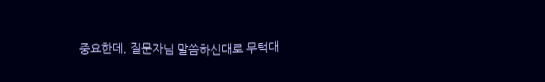중요한데, 질문자님 말씀하신대로 무턱대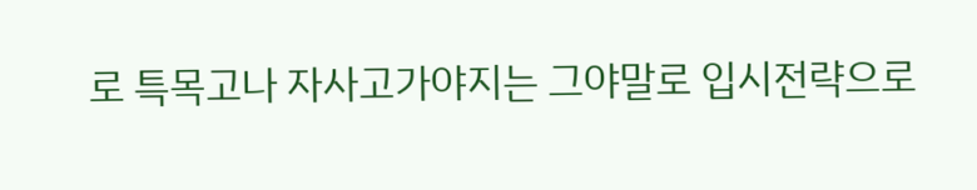로 특목고나 자사고가야지는 그야말로 입시전략으로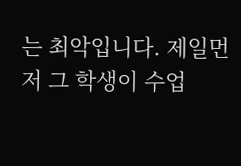는 최악입니다. 제일먼저 그 학생이 수업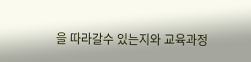을 따라갈수 있는지와 교육과정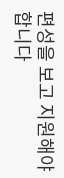편성을 보고 지원해야 합니다